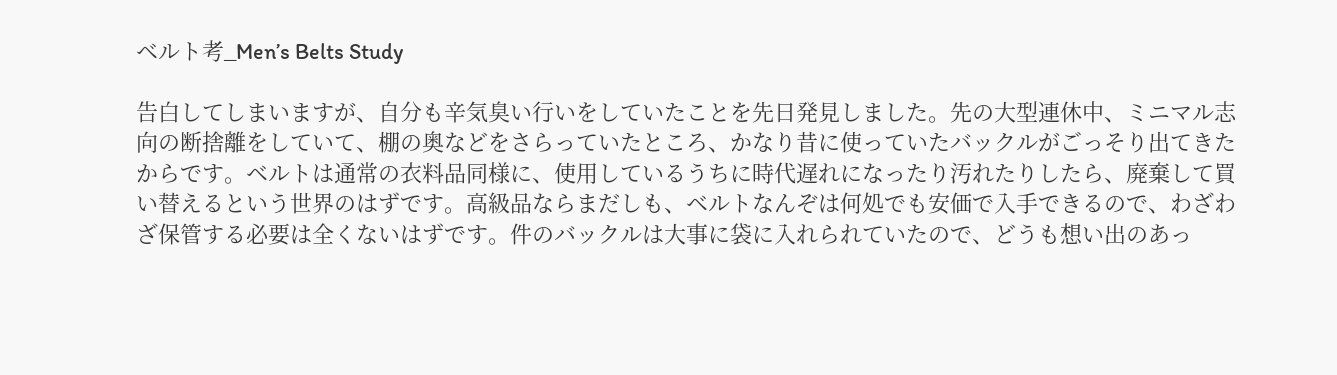ベルト考_Men’s Belts Study

告白してしまいますが、自分も辛気臭い行いをしていたことを先日発見しました。先の大型連休中、ミニマル志向の断捨離をしていて、棚の奥などをさらっていたところ、かなり昔に使っていたバックルがごっそり出てきたからです。ベルトは通常の衣料品同様に、使用しているうちに時代遅れになったり汚れたりしたら、廃棄して買い替えるという世界のはずです。高級品ならまだしも、ベルトなんぞは何処でも安価で入手できるので、わざわざ保管する必要は全くないはずです。件のバックルは大事に袋に入れられていたので、どうも想い出のあっ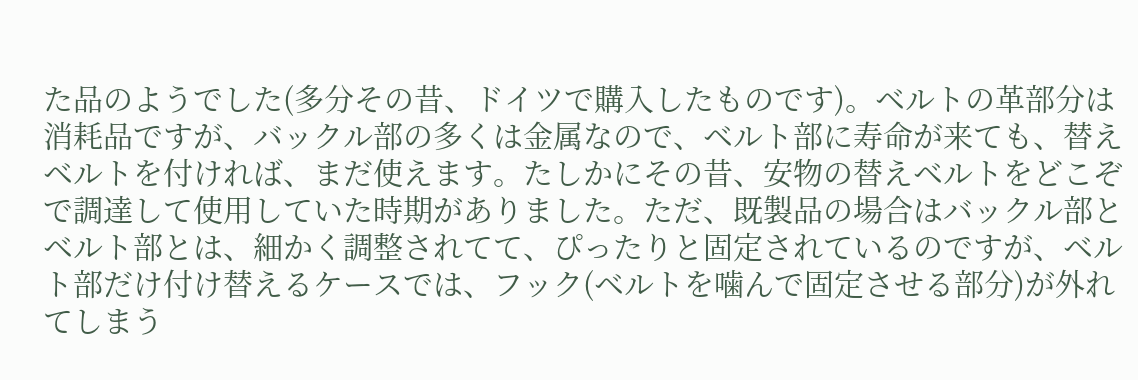た品のようでした(多分その昔、ドイツで購入したものです)。ベルトの革部分は消耗品ですが、バックル部の多くは金属なので、ベルト部に寿命が来ても、替えベルトを付ければ、まだ使えます。たしかにその昔、安物の替えベルトをどこぞで調達して使用していた時期がありました。ただ、既製品の場合はバックル部とベルト部とは、細かく調整されてて、ぴったりと固定されているのですが、ベルト部だけ付け替えるケースでは、フック(ベルトを噛んで固定させる部分)が外れてしまう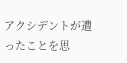アクシデントが遭ったことを思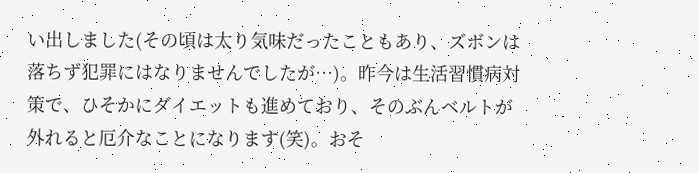い出しました(その頃は太り気味だったこともあり、ズボンは落ちず犯罪にはなりませんでしたが…)。昨今は生活習慣病対策で、ひそかにダイエットも進めており、そのぶんベルトが外れると厄介なことになります(笑)。おそ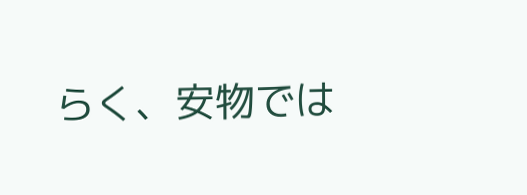らく、安物では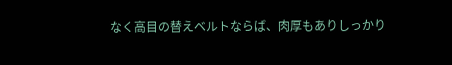なく高目の替えベルトならば、肉厚もありしっかり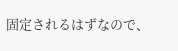固定されるはずなので、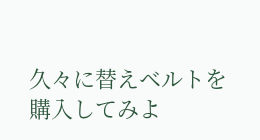久々に替えベルトを購入してみよ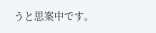うと思案中です。